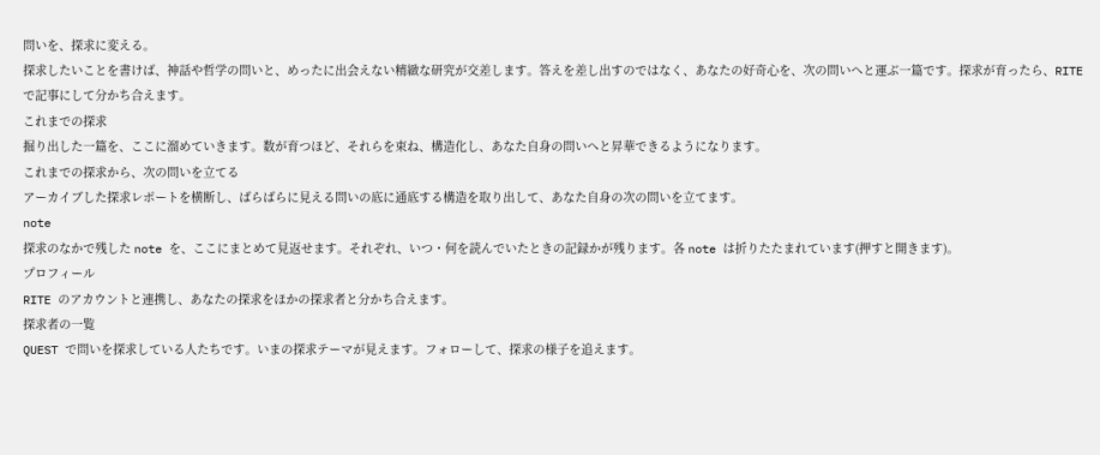問いを、探求に変える。
探求したいことを書けば、神話や哲学の問いと、めったに出会えない精緻な研究が交差します。答えを差し出すのではなく、あなたの好奇心を、次の問いへと運ぶ一篇です。探求が育ったら、RITE で記事にして分かち合えます。
これまでの探求
掘り出した一篇を、ここに溜めていきます。数が育つほど、それらを束ね、構造化し、あなた自身の問いへと昇華できるようになります。
これまでの探求から、次の問いを立てる
アーカイブした探求レポートを横断し、ばらばらに見える問いの底に通底する構造を取り出して、あなた自身の次の問いを立てます。
note
探求のなかで残した note を、ここにまとめて見返せます。それぞれ、いつ・何を読んでいたときの記録かが残ります。各 note は折りたたまれています(押すと開きます)。
プロフィール
RITE のアカウントと連携し、あなたの探求をほかの探求者と分かち合えます。
探求者の一覧
QUEST で問いを探求している人たちです。いまの探求テーマが見えます。フォローして、探求の様子を追えます。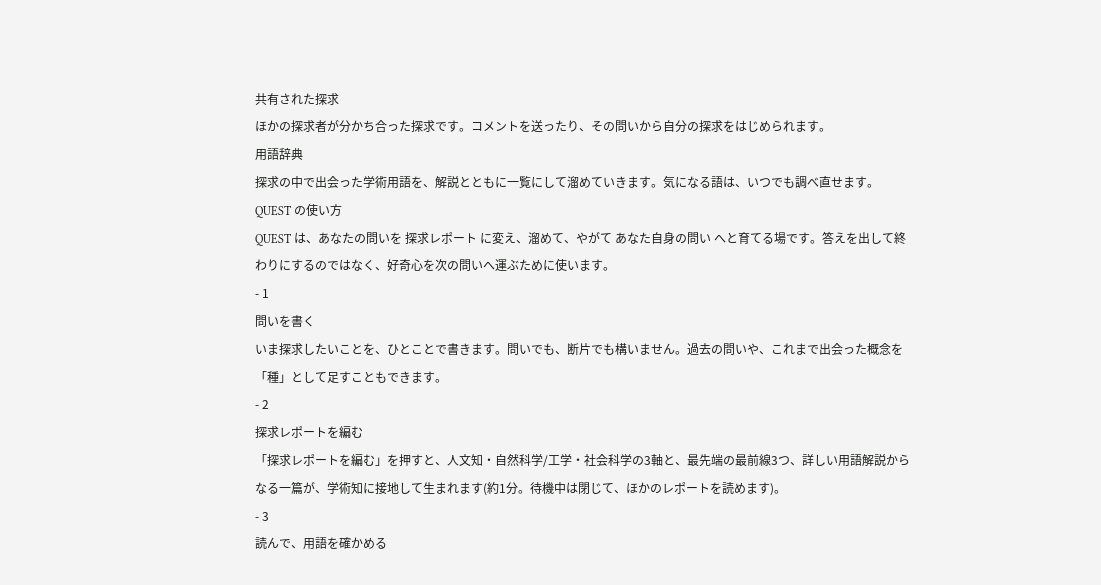共有された探求
ほかの探求者が分かち合った探求です。コメントを送ったり、その問いから自分の探求をはじめられます。
用語辞典
探求の中で出会った学術用語を、解説とともに一覧にして溜めていきます。気になる語は、いつでも調べ直せます。
QUEST の使い方
QUEST は、あなたの問いを 探求レポート に変え、溜めて、やがて あなた自身の問い へと育てる場です。答えを出して終わりにするのではなく、好奇心を次の問いへ運ぶために使います。
- 1
問いを書く
いま探求したいことを、ひとことで書きます。問いでも、断片でも構いません。過去の問いや、これまで出会った概念を「種」として足すこともできます。
- 2
探求レポートを編む
「探求レポートを編む」を押すと、人文知・自然科学/工学・社会科学の3軸と、最先端の最前線3つ、詳しい用語解説からなる一篇が、学術知に接地して生まれます(約1分。待機中は閉じて、ほかのレポートを読めます)。
- 3
読んで、用語を確かめる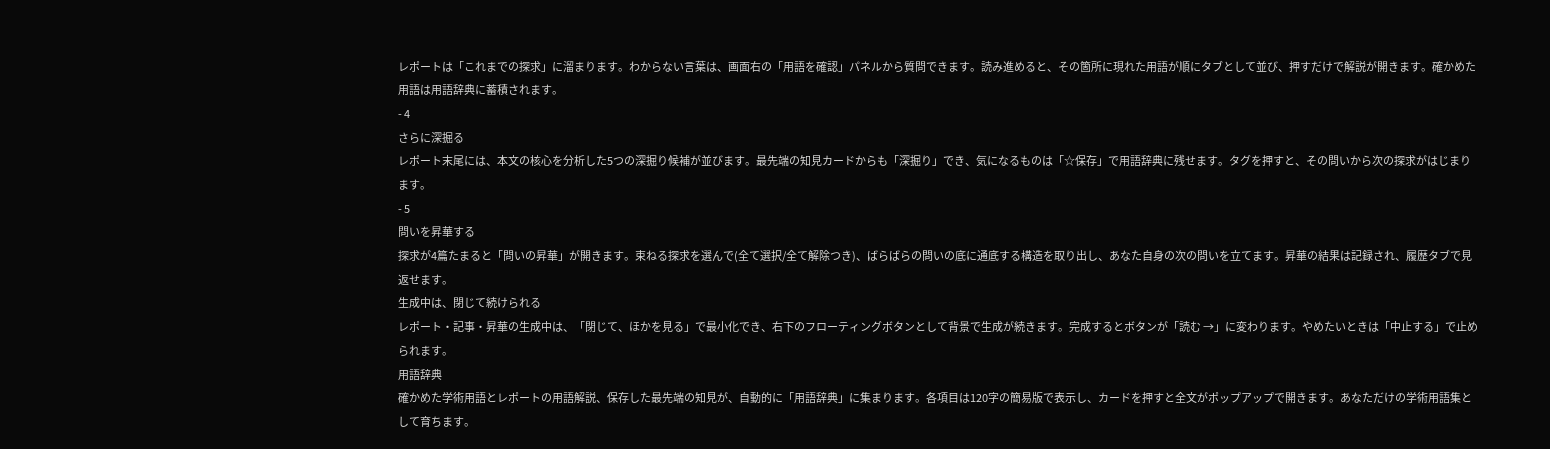レポートは「これまでの探求」に溜まります。わからない言葉は、画面右の「用語を確認」パネルから質問できます。読み進めると、その箇所に現れた用語が順にタブとして並び、押すだけで解説が開きます。確かめた用語は用語辞典に蓄積されます。
- 4
さらに深掘る
レポート末尾には、本文の核心を分析した5つの深掘り候補が並びます。最先端の知見カードからも「深掘り」でき、気になるものは「☆保存」で用語辞典に残せます。タグを押すと、その問いから次の探求がはじまります。
- 5
問いを昇華する
探求が4篇たまると「問いの昇華」が開きます。束ねる探求を選んで(全て選択/全て解除つき)、ばらばらの問いの底に通底する構造を取り出し、あなた自身の次の問いを立てます。昇華の結果は記録され、履歴タブで見返せます。
生成中は、閉じて続けられる
レポート・記事・昇華の生成中は、「閉じて、ほかを見る」で最小化でき、右下のフローティングボタンとして背景で生成が続きます。完成するとボタンが「読む →」に変わります。やめたいときは「中止する」で止められます。
用語辞典
確かめた学術用語とレポートの用語解説、保存した最先端の知見が、自動的に「用語辞典」に集まります。各項目は120字の簡易版で表示し、カードを押すと全文がポップアップで開きます。あなただけの学術用語集として育ちます。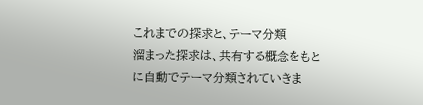これまでの探求と、テーマ分類
溜まった探求は、共有する概念をもとに自動でテーマ分類されていきま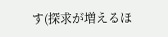す(探求が増えるほ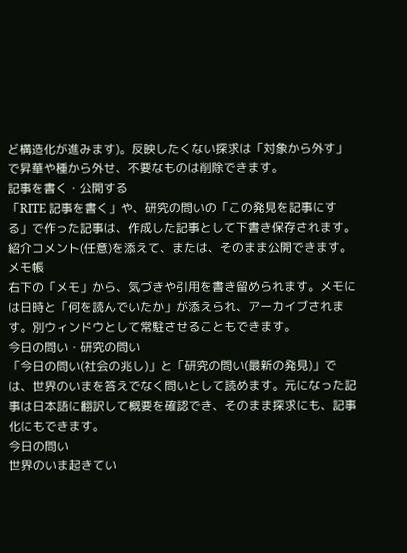ど構造化が進みます)。反映したくない探求は「対象から外す」で昇華や種から外せ、不要なものは削除できます。
記事を書く・公開する
「RITE 記事を書く」や、研究の問いの「この発見を記事にする」で作った記事は、作成した記事として下書き保存されます。紹介コメント(任意)を添えて、または、そのまま公開できます。
メモ帳
右下の「メモ」から、気づきや引用を書き留められます。メモには日時と「何を読んでいたか」が添えられ、アーカイブされます。別ウィンドウとして常駐させることもできます。
今日の問い・研究の問い
「今日の問い(社会の兆し)」と「研究の問い(最新の発見)」では、世界のいまを答えでなく問いとして読めます。元になった記事は日本語に翻訳して概要を確認でき、そのまま探求にも、記事化にもできます。
今日の問い
世界のいま起きてい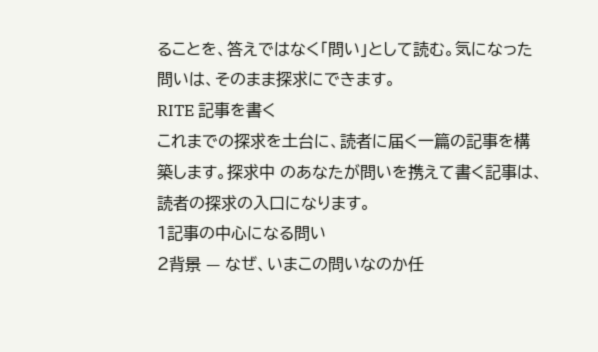ることを、答えではなく「問い」として読む。気になった問いは、そのまま探求にできます。
RITE 記事を書く
これまでの探求を土台に、読者に届く一篇の記事を構築します。探求中 のあなたが問いを携えて書く記事は、読者の探求の入口になります。
1記事の中心になる問い
2背景 — なぜ、いまこの問いなのか任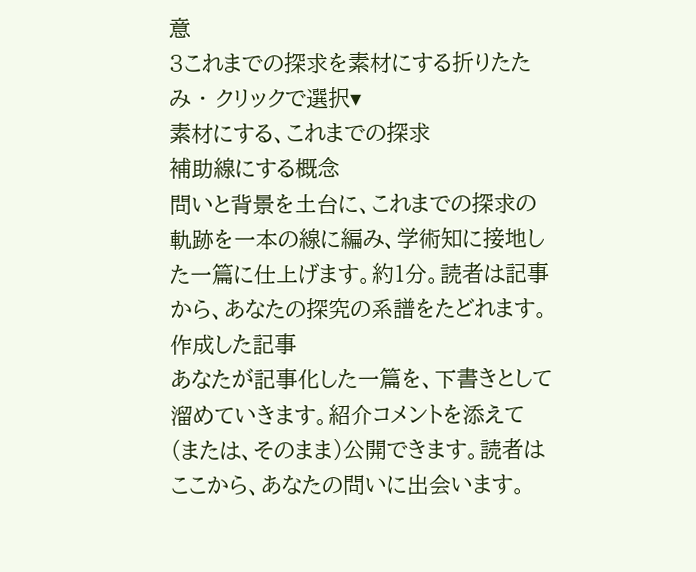意
3これまでの探求を素材にする折りたたみ ・ クリックで選択▾
素材にする、これまでの探求
補助線にする概念
問いと背景を土台に、これまでの探求の軌跡を一本の線に編み、学術知に接地した一篇に仕上げます。約1分。読者は記事から、あなたの探究の系譜をたどれます。
作成した記事
あなたが記事化した一篇を、下書きとして溜めていきます。紹介コメントを添えて(または、そのまま)公開できます。読者はここから、あなたの問いに出会います。